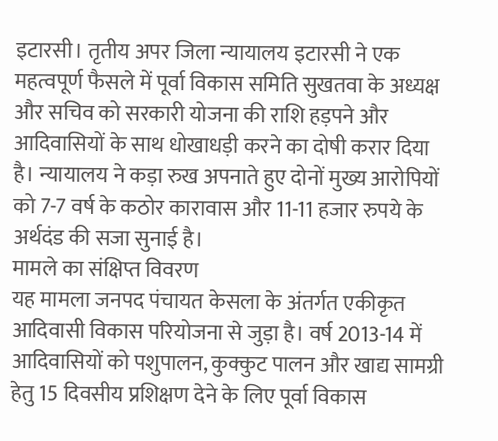इटारसी। तृतीय अपर जिला न्यायालय इटारसी ने एक महत्वपूर्ण फैसले में पूर्वा विकास समिति सुखतवा के अध्यक्ष और सचिव को सरकारी योजना की राशि हड़पने और आदिवासियों के साथ धोखाधड़ी करने का दोषी करार दिया है। न्यायालय ने कड़ा रुख अपनाते हुए दोनों मुख्य आरोपियों को 7-7 वर्ष के कठोर कारावास और 11-11 हजार रुपये के अर्थदंड की सजा सुनाई है।
मामले का संक्षिप्त विवरण
यह मामला जनपद पंचायत केसला के अंतर्गत एकीकृत आदिवासी विकास परियोजना से जुड़ा है। वर्ष 2013-14 में आदिवासियों को पशुपालन, कुक्कुट पालन और खाद्य सामग्री हेतु 15 दिवसीय प्रशिक्षण देने के लिए पूर्वा विकास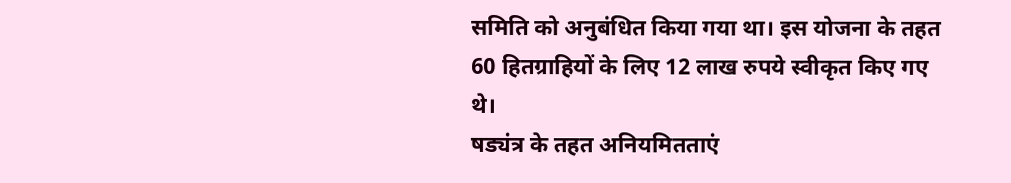समिति को अनुबंधित किया गया था। इस योजना के तहत 60 हितग्राहियों के लिए 12 लाख रुपये स्वीकृत किए गए थे।
षड्यंत्र के तहत अनियमितताएं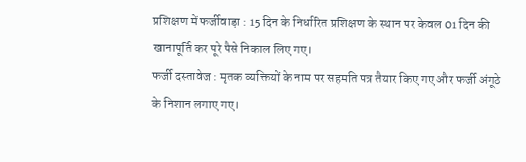प्रशिक्षण में फर्जीवाड़ा : 15 दिन के निर्धारित प्रशिक्षण के स्थान पर केवल 01 दिन की खानापूर्ति कर पूरे पैसे निकाल लिए गए।
फर्जी दस्तावेज : मृतक व्यक्तियों के नाम पर सहमति पत्र तैयार किए गए और फर्जी अंगूठे के निशान लगाए गए।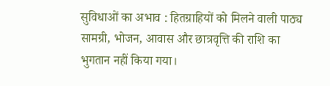सुविधाओं का अभाव : हितग्राहियों को मिलने वाली पाठ्य सामग्री, भोजन, आवास और छात्रवृत्ति की राशि का भुगतान नहीं किया गया।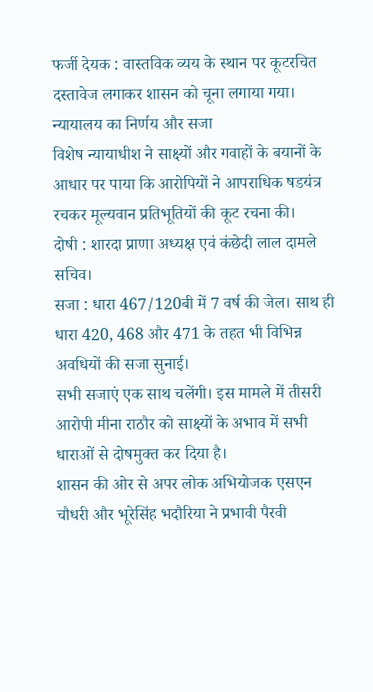फर्जी देयक : वास्तविक व्यय के स्थान पर कूटरचित दस्तावेज लगाकर शासन को चूना लगाया गया।
न्यायालय का निर्णय और सजा
विशेष न्यायाधीश ने साक्ष्यों और गवाहों के बयानों के आधार पर पाया कि आरोपियों ने आपराधिक षडयंत्र रचकर मूल्यवान प्रतिभूतियों की कूट रचना की।
दोषी : शारदा प्राणा अध्यक्ष एवं कंछेदी लाल दामले सचिव।
सजा : धारा 467/120बी में 7 वर्ष की जेल। साथ ही धारा 420, 468 और 471 के तहत भी विभिन्न अवधियों की सजा सुनाई।
सभी सजाएं एक साथ चलेंगी। इस मामले में तीसरी आरोपी मीना राठौर को साक्ष्यों के अभाव में सभी धाराओं से दोषमुक्त कर दिया है।
शासन की ओर से अपर लोक अभियोजक एसएन चौधरी और भूरेसिंह भदौरिया ने प्रभावी पैरवी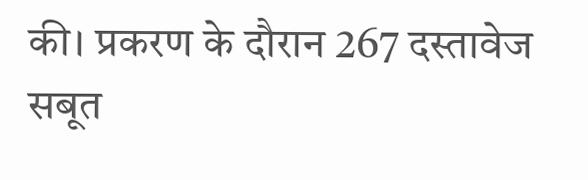की। प्रकरण के दौरान 267 दस्तावेज सबूत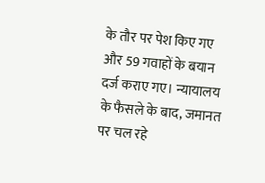के तौर पर पेश किए गए और 59 गवाहों के बयान दर्ज कराए गए। न्यायालय के फैसले के बाद, जमानत पर चल रहे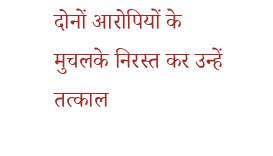दोनों आरोपियों के मुचलके निरस्त कर उन्हें तत्काल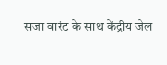सजा वारंट के साथ केंद्रीय जेल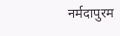नर्मदापुरम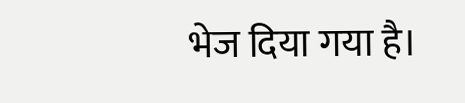भेज दिया गया है।